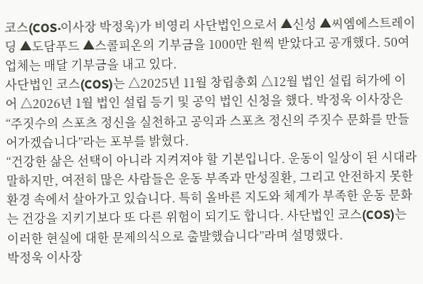코스(COS·이사장 박정욱)가 비영리 사단법인으로서 ▲신성 ▲씨엠에스트레이딩 ▲도담푸드 ▲스콜피온의 기부금을 1000만 원씩 받았다고 공개했다. 50여 업체는 매달 기부금을 내고 있다.
사단법인 코스(COS)는 △2025년 11월 창립총회 △12월 법인 설립 허가에 이어 △2026년 1월 법인 설립 등기 및 공익 법인 신청을 했다. 박정욱 이사장은 “주짓수의 스포츠 정신을 실천하고 공익과 스포츠 정신의 주짓수 문화를 만들어가겠습니다”라는 포부를 밝혔다.
“건강한 삶은 선택이 아니라 지켜져야 할 기본입니다. 운동이 일상이 된 시대라 말하지만, 여전히 많은 사람들은 운동 부족과 만성질환, 그리고 안전하지 못한 환경 속에서 살아가고 있습니다. 특히 올바른 지도와 체계가 부족한 운동 문화는 건강을 지키기보다 또 다른 위험이 되기도 합니다. 사단법인 코스(COS)는 이러한 현실에 대한 문제의식으로 출발했습니다”라며 설명했다.
박정욱 이사장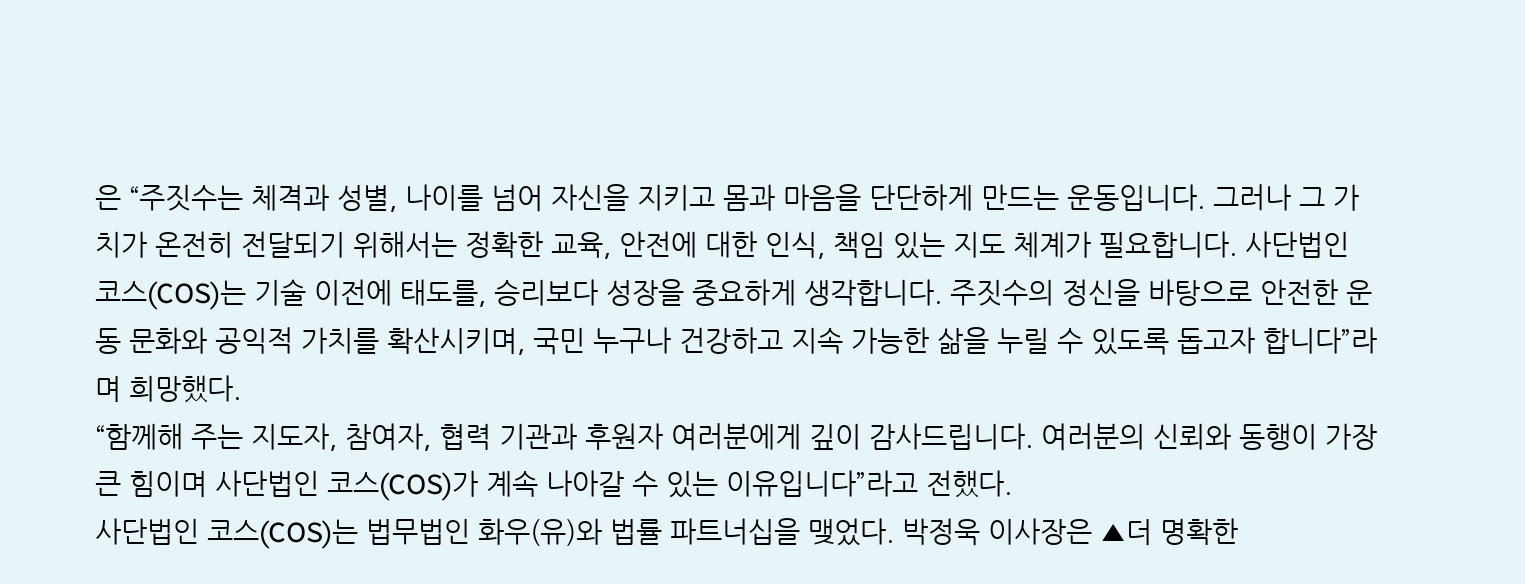은 “주짓수는 체격과 성별, 나이를 넘어 자신을 지키고 몸과 마음을 단단하게 만드는 운동입니다. 그러나 그 가치가 온전히 전달되기 위해서는 정확한 교육, 안전에 대한 인식, 책임 있는 지도 체계가 필요합니다. 사단법인 코스(COS)는 기술 이전에 태도를, 승리보다 성장을 중요하게 생각합니다. 주짓수의 정신을 바탕으로 안전한 운동 문화와 공익적 가치를 확산시키며, 국민 누구나 건강하고 지속 가능한 삶을 누릴 수 있도록 돕고자 합니다”라며 희망했다.
“함께해 주는 지도자, 참여자, 협력 기관과 후원자 여러분에게 깊이 감사드립니다. 여러분의 신뢰와 동행이 가장 큰 힘이며 사단법인 코스(COS)가 계속 나아갈 수 있는 이유입니다”라고 전했다.
사단법인 코스(COS)는 법무법인 화우(유)와 법률 파트너십을 맺었다. 박정욱 이사장은 ▲더 명확한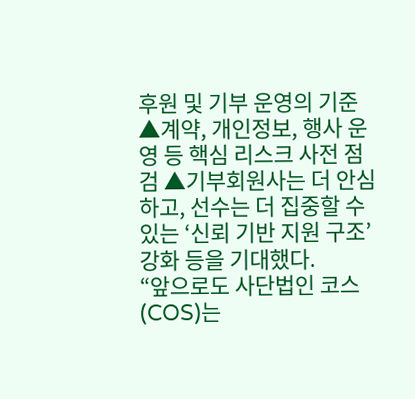후원 및 기부 운영의 기준 ▲계약, 개인정보, 행사 운영 등 핵심 리스크 사전 점검 ▲기부회원사는 더 안심하고, 선수는 더 집중할 수 있는 ‘신뢰 기반 지원 구조’ 강화 등을 기대했다.
“앞으로도 사단법인 코스(COS)는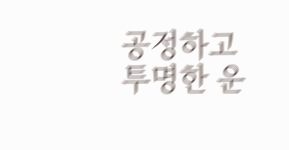공정하고 투명한 운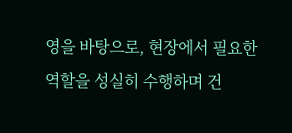영을 바탕으로, 현장에서 필요한 역할을 성실히 수행하며 건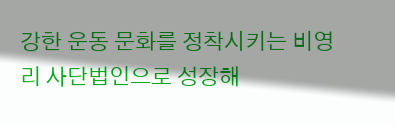강한 운동 문화를 정착시키는 비영리 사단법인으로 성장해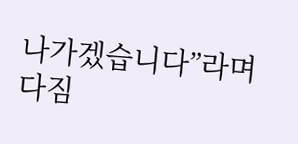나가겠습니다”라며 다짐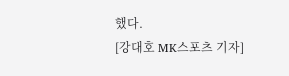했다.
[강대호 MK스포츠 기자]